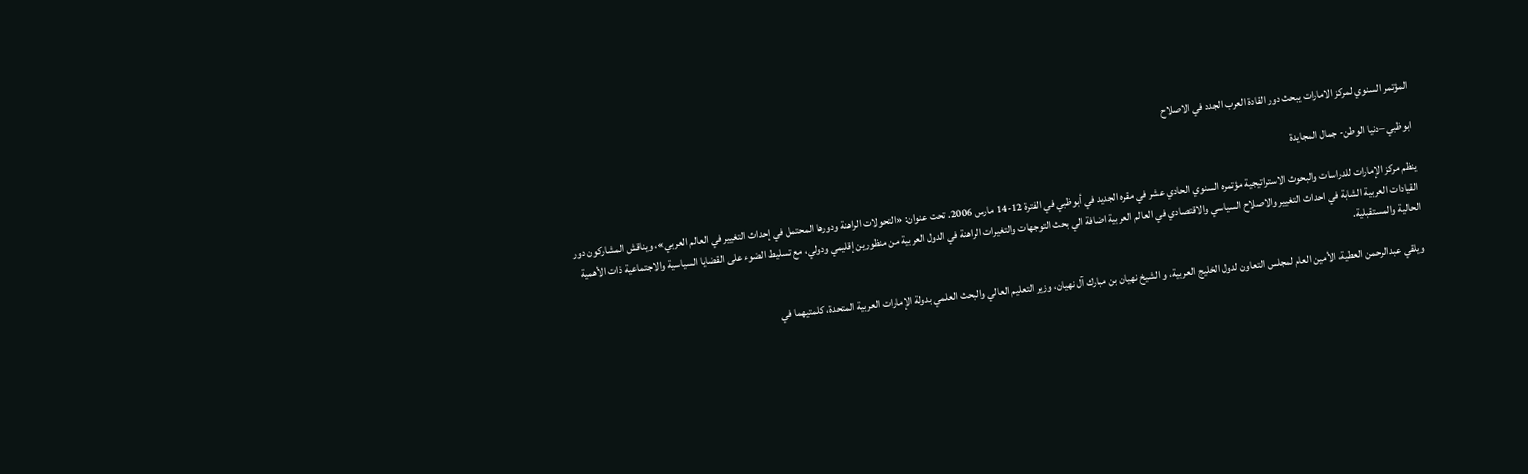المؤتمر السنوي لمركز الامارات يبحث دور القادة العرب الجدد في الاصلاح

ابوظبي –دنيا الوطن- جمال المجايدة

ينظم مركز الإمارات للدراسات والبحوث الاستراتيجية مؤتمره السنوي الحادي عشر في مقره الجديد في أبوظبي في الفترة 12-14 مارس 2006. تحت عنوان: «التحولات الراهنة ودورها المحتمل في إحداث التغيير في العالم العربي»، ويناقش المشاركون دور القيادات العربية الشابة في احداث التغيير والاصلاح السياسي والاقتصادي في العالم العربية اضافة الي بحث التوجهات والتغيرات الراهنة في الدول العربية من منظورين إقليمي ودولي، مع تسليط الضوء على القضايا السياسية والاجتماعية ذات الأهمية الحالية والمستقبلية.

ويلقي عبدالرحمن العطية، الأمين العام لمجلس التعاون لدول الخليج العربية، و الشيخ نهيان بن مبارك آل نهيان، وزير التعليم العالي والبحث العلمي بدولة الإمارات العربية المتحدة، كلمتيهما في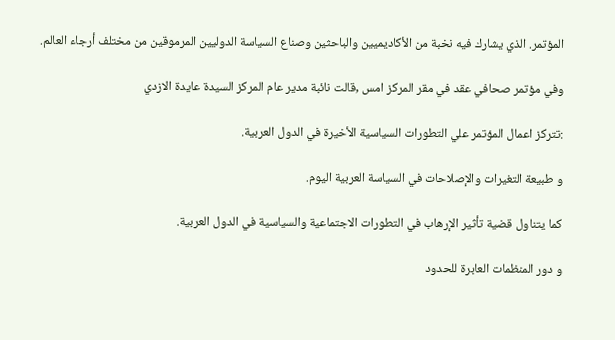المؤتمر. الذي يشارك فيه نخبة من الأكاديميين والباحثين وصناع السياسة الدوليين المرموقين من مختلف أرجاء العالم.

وفي مؤتمر صحافي عقد في مقر المركز امس ,قالت نائبة مدير عام المركز السيدة عايدة الازدي

:تتركز اعمال المؤتمر علي التطورات السياسية الأخيرة في الدول العربية.

و طبيعة التغيرات والإصلاحات في السياسة العربية اليوم.

كما يتناول قضية تأثير الإرهاب في التطورات الاجتماعية والسياسية في الدول العربية.

و دور المنظمات العابرة للحدود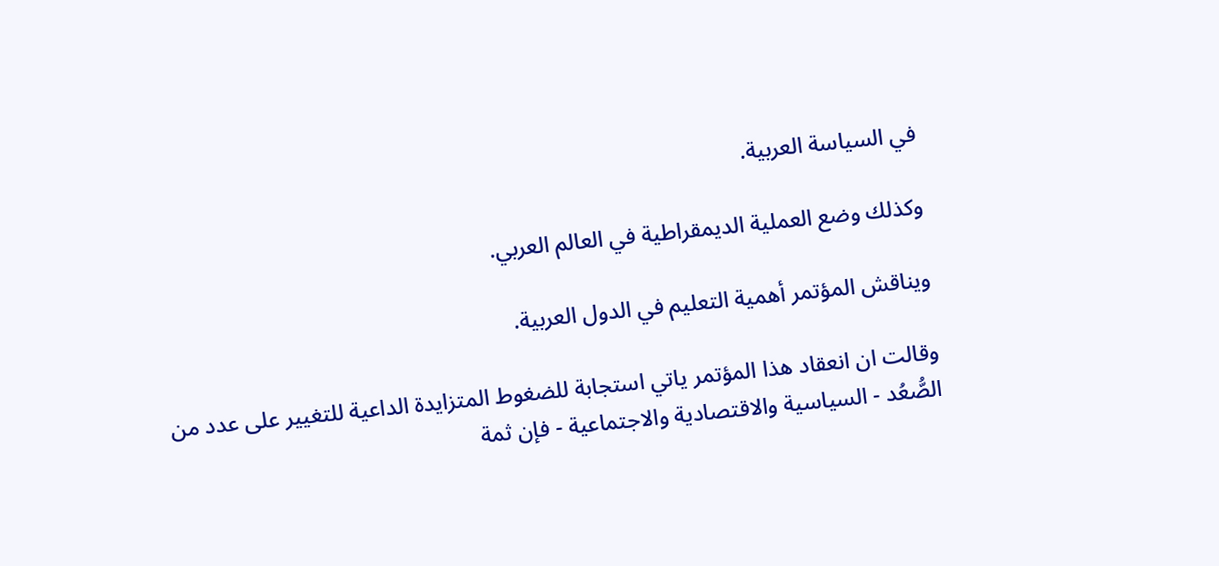في السياسة العربية.

وكذلك وضع العملية الديمقراطية في العالم العربي.

ويناقش المؤتمر أهمية التعليم في الدول العربية.

وقالت ان انعقاد هذا المؤتمر ياتي استجابة للضغوط المتزايدة الداعية للتغيير على عدد من الصُّعُد - السياسية والاقتصادية والاجتماعية - فإن ثمة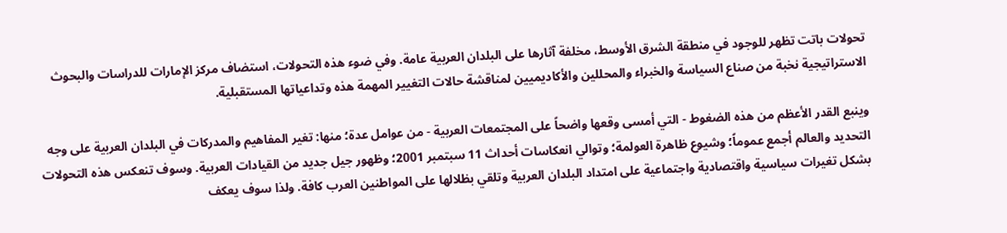تحولات باتت تظهر للوجود في منطقة الشرق الأوسط، مخلفة آثارها على البلدان العربية عامة. وفي ضوء هذه التحولات، استضاف مركز الإمارات للدراسات والبحوث الاستراتيجية نخبة من صناع السياسة والخبراء والمحللين والأكاديميين لمناقشة حالات التغيير المهمة هذه وتداعياتها المستقبلية.

وينبع القدر الأعظم من هذه الضغوط - التي أمسى وقعها واضحاً على المجتمعات العربية - من عوامل عدة؛ منها: تغير المفاهيم والمدركات في البلدان العربية على وجه التحديد والعالم أجمع عموماً؛ وشيوع ظاهرة العولمة؛ وتوالي انعكاسات أحداث 11 سبتمبر 2001؛ وظهور جيل جديد من القيادات العربية. وسوف تنعكس هذه التحولات بشكل تغيرات سياسية واقتصادية واجتماعية على امتداد البلدان العربية وتلقي بظلالها على المواطنين العرب كافة. ولذا سوف يعكف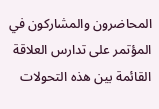المحاضرون والمشاركون في المؤتمر على تدارس العلاقة القائمة بين هذه التحولات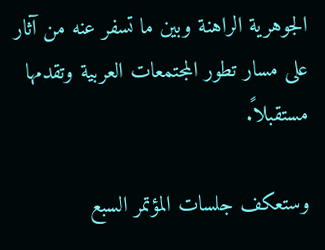الجوهرية الراهنة وبين ما تسفر عنه من آثار على مسار تطور المجتمعات العربية وتقدمها مستقبلاً.

وستعكف جلسات المؤتمر السبع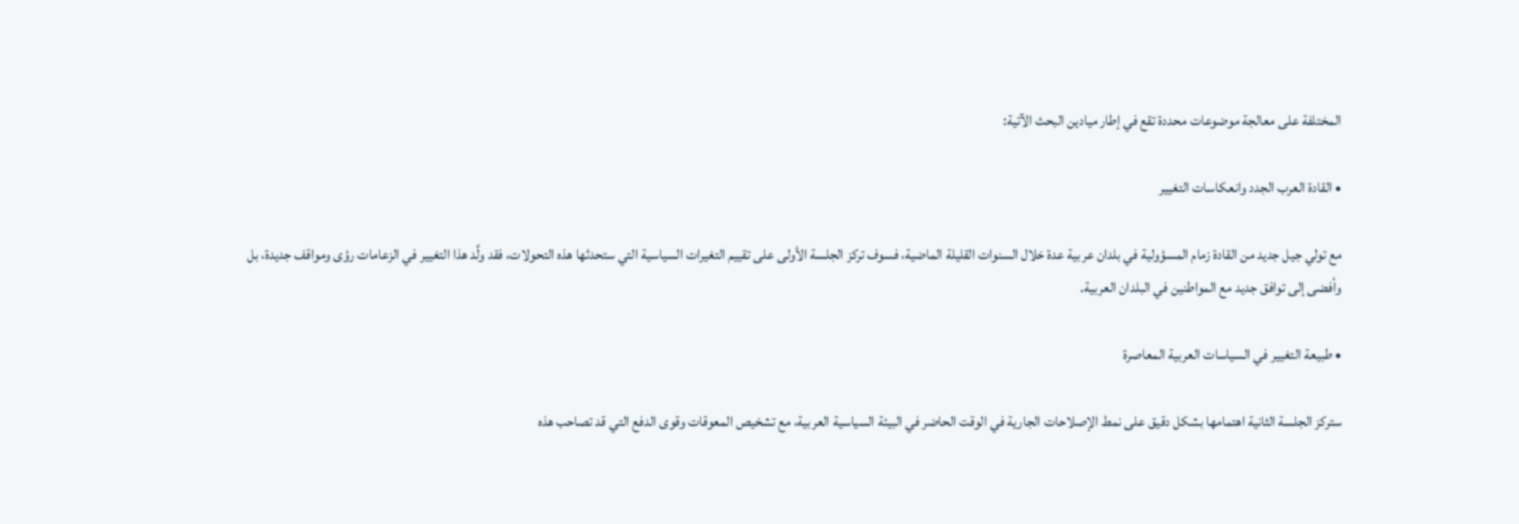المختلفة على معالجة موضوعات محددة تقع في إطار ميادين البحث الآتية:

• القادة العرب الجدد وانعكاسات التغيير

مع تولي جيل جديد من القادة زمام المسؤولية في بلدان عربية عدة خلال السنوات القليلة الماضية، فسوف تركز الجلسة الأولى على تقييم التغيرات السياسية التي ستحدثها هذه التحولات، فقد ولَّد هذا التغيير في الزعامات رؤى ومواقف جديدة، بل وأفضى إلى توافق جديد مع المواطنين في البلدان العربية.

• طبيعة التغيير في السياسات العربية المعاصرة

ستركز الجلسة الثانية اهتمامها بشكل دقيق على نمط الإصلاحات الجارية في الوقت الحاضر في البيئة السياسية العربية، مع تشخيص المعوقات وقوى الدفع التي قد تصاحب هذه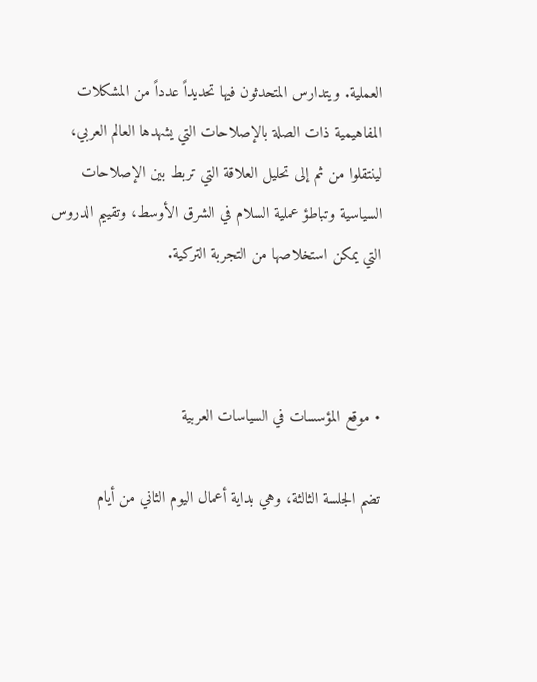العملية. ويتدارس المتحدثون فيها تحديداً عدداً من المشكلات المفاهيمية ذات الصلة بالإصلاحات التي يشهدها العالم العربي، لينتقلوا من ثم إلى تحليل العلاقة التي تربط بين الإصلاحات السياسية وتباطؤ عملية السلام في الشرق الأوسط، وتقييم الدروس التي يمكن استخلاصها من التجربة التركية.



• موقع المؤسسات في السياسات العربية

تضم الجلسة الثالثة، وهي بداية أعمال اليوم الثاني من أيام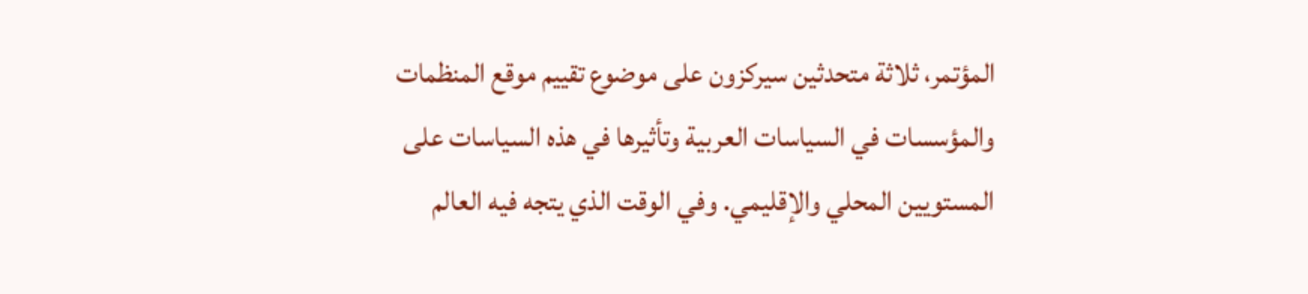المؤتمر، ثلاثة متحدثين سيركزون على موضوع تقييم موقع المنظمات والمؤسسات في السياسات العربية وتأثيرها في هذه السياسات على المستويين المحلي والإقليمي. وفي الوقت الذي يتجه فيه العالم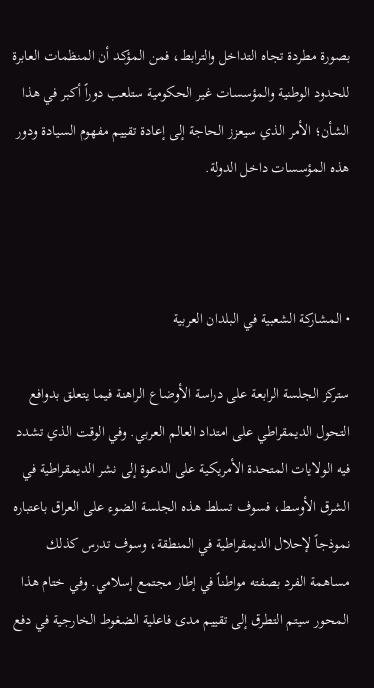بصورة مطردة تجاه التداخل والترابط، فمن المؤكد أن المنظمات العابرة للحدود الوطنية والمؤسسات غير الحكومية ستلعب دوراً أكبر في هذا الشأن؛ الأمر الذي سيعزز الحاجة إلى إعادة تقييم مفهوم السيادة ودور هذه المؤسسات داخل الدولة.



• المشاركة الشعبية في البلدان العربية

ستركز الجلسة الرابعة على دراسة الأوضاع الراهنة فيما يتعلق بدوافع التحول الديمقراطي على امتداد العالم العربي. وفي الوقت الذي تشدد فيه الولايات المتحدة الأمريكية على الدعوة إلى نشر الديمقراطية في الشرق الأوسط، فسوف تسلط هذه الجلسة الضوء على العراق باعتباره نموذجاً لإحلال الديمقراطية في المنطقة، وسوف تدرس كذلك مساهمة الفرد بصفته مواطناً في إطار مجتمع إسلامي. وفي ختام هذا المحور سيتم التطرق إلى تقييم مدى فاعلية الضغوط الخارجية في دفع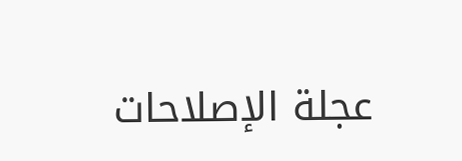عجلة الإصلاحات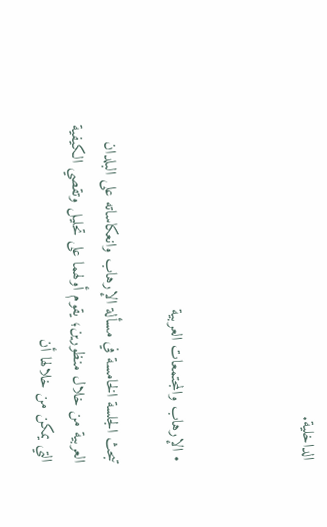الداخلية.



• الإرهاب والمجتمعات العربية

تبحث الجلسة الخامسة في مسألة الإرهاب وانعكاساته على البلدان العربية من خلال منظورين؛ يقوم أولهما على تحليل وتقصي الكيفية التي يمكن من خلالها أن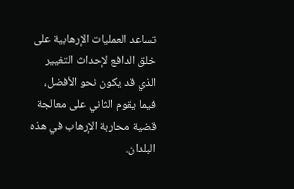تساعد العمليات الإرهابية على خلق الدافع لإحداث التغيير الذي قد يكون نحو الأفضل، فيما يقوم الثاني على معالجة قضية محاربة الإرهاب في هذه البلدان.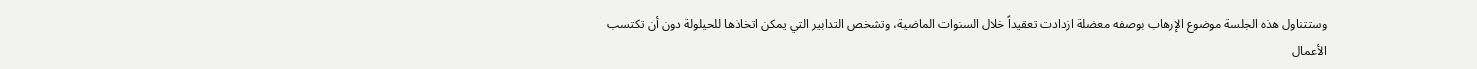وستتناول هذه الجلسة موضوع الإرهاب بوصفه معضلة ازدادت تعقيداً خلال السنوات الماضية، وتشخص التدابير التي يمكن اتخاذها للحيلولة دون أن تكتسب الأعمال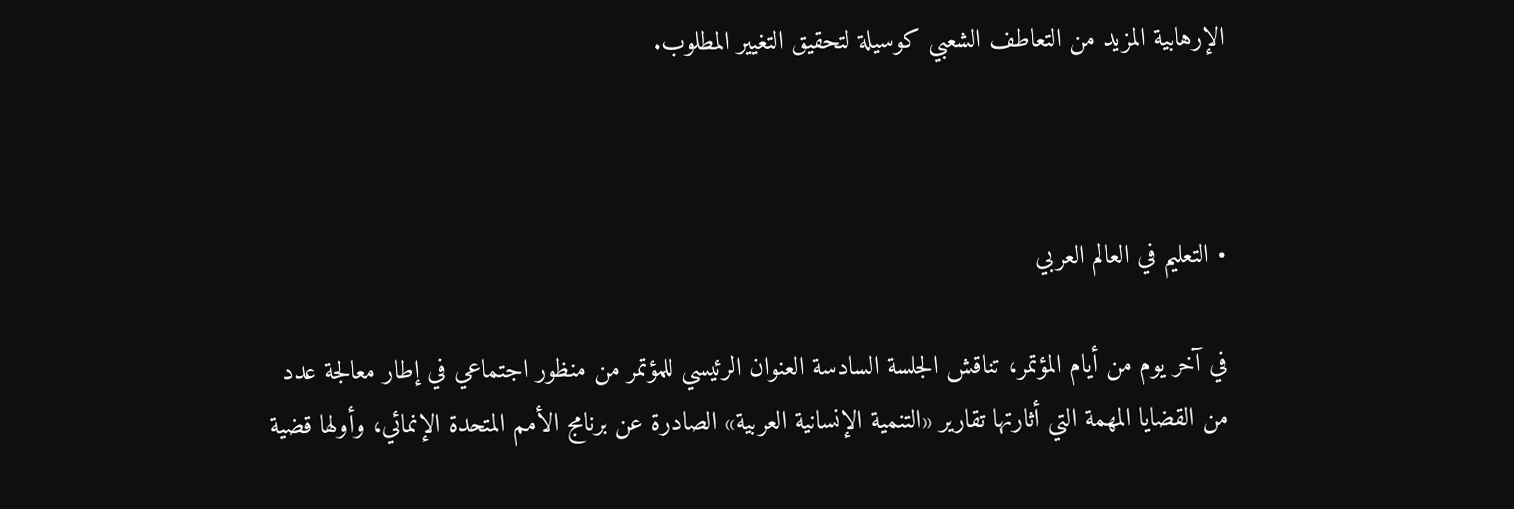الإرهابية المزيد من التعاطف الشعبي كوسيلة لتحقيق التغيير المطلوب.



• التعليم في العالم العربي

في آخر يوم من أيام المؤتمر، تناقش الجلسة السادسة العنوان الرئيسي للمؤتمر من منظور اجتماعي في إطار معالجة عدد من القضايا المهمة التي أثارتها تقارير «التنمية الإنسانية العربية» الصادرة عن برنامج الأمم المتحدة الإنمائي، وأولها قضية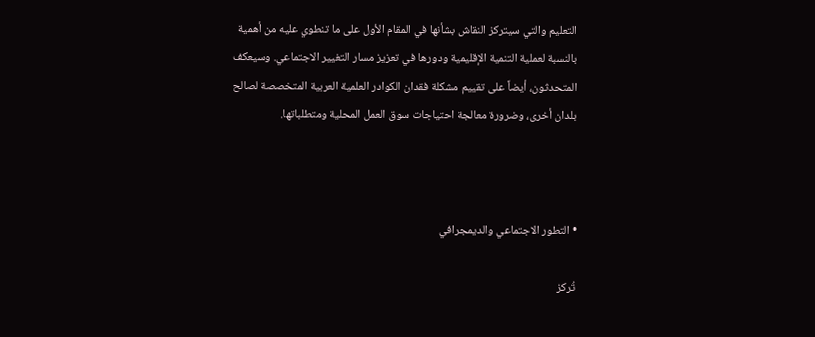التعليم والتي سيتركز النقاش بشأنها في المقام الأول على ما تنطوي عليه من أهمية بالنسبة لعملية التنمية الإقليمية ودورها في تعزيز مسار التغيير الاجتماعي. وسيعكف المتحدثون، أيضاً على تقييم مشكلة فقدان الكوادر العلمية العربية المتخصصة لصالح بلدان أخرى، وضرورة معالجة احتياجات سوق العمل المحلية ومتطلباتها.



• التطور الاجتماعي والديمجرافي

تُركز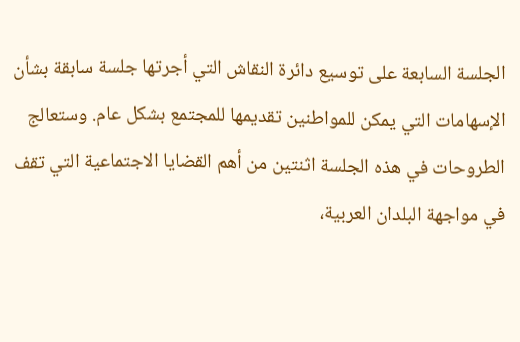الجلسة السابعة على توسيع دائرة النقاش التي أجرتها جلسة سابقة بشأن الإسهامات التي يمكن للمواطنين تقديمها للمجتمع بشكل عام. وستعالج الطروحات في هذه الجلسة اثنتين من أهم القضايا الاجتماعية التي تقف في مواجهة البلدان العربية،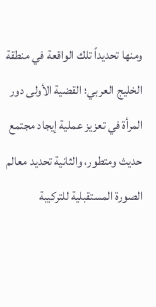ومنها تحديداً تلك الواقعة في منطقة الخليج العربي؛ القضية الأولى دور المرأة في تعزيز عملية إيجاد مجتمع حديث ومتطور، والثانية تحديد معالم الصورة المستقبلية للتركيبة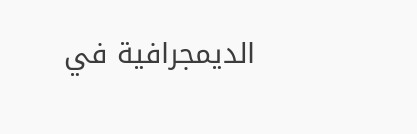الديمجرافية في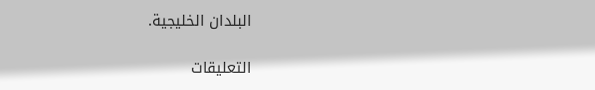البلدان الخليجية.

التعليقات